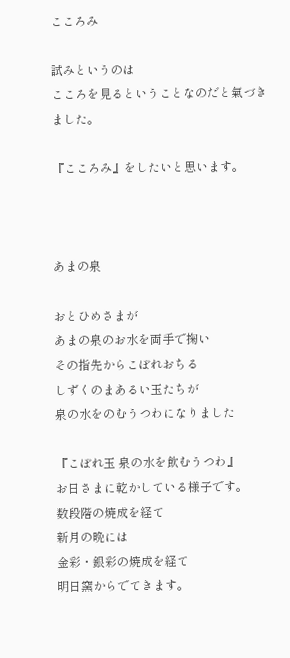こころみ

試みというのは
こころを見るということなのだと氣づきました。

『こころみ』をしたいと思います。



あまの泉

おとひめさまが
あまの泉のお水を両手で掬い
その指先からこぼれおちる
しずくのまあるい玉たちが
泉の水をのむうつわになりました

『こぼれ玉 泉の水を飲むうつわ』
お日さまに乾かしている様子です。
数段階の焼成を経て
新月の晩には
金彩・銀彩の焼成を経て
明日窯からでてきます。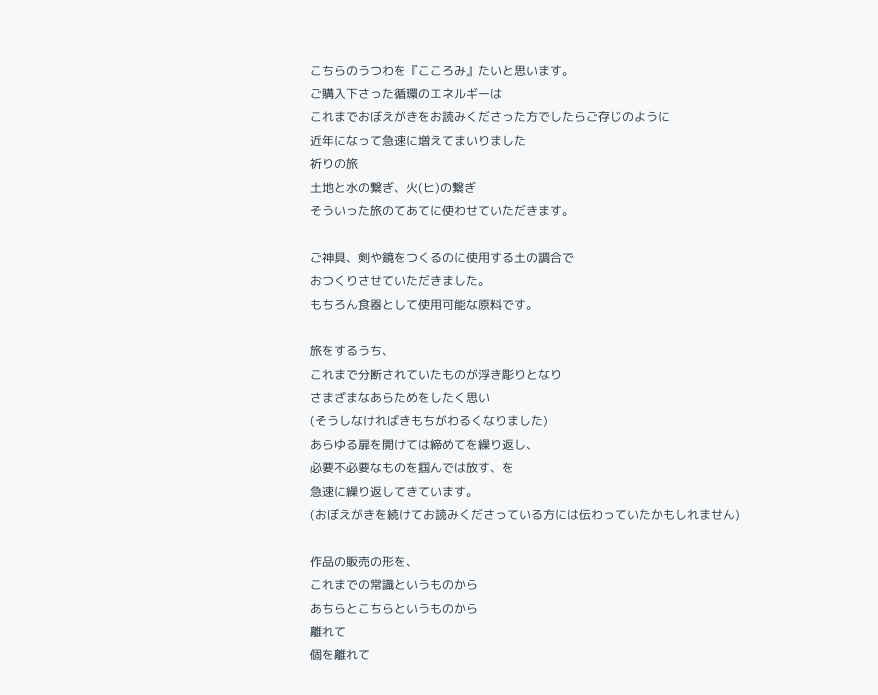こちらのうつわを『こころみ』たいと思います。
ご購入下さった循環のエネルギーは
これまでおぼえがきをお読みくださった方でしたらご存じのように
近年になって急速に増えてまいりました
祈りの旅
土地と水の繋ぎ、火(ヒ)の繋ぎ
そういった旅のてあてに使わせていただきます。

ご神具、剣や鏡をつくるのに使用する土の調合で
おつくりさせていただきました。
もちろん食器として使用可能な原料です。

旅をするうち、
これまで分断されていたものが浮き彫りとなり
さまざまなあらためをしたく思い
(そうしなければきもちがわるくなりました)
あらゆる扉を開けては締めてを繰り返し、
必要不必要なものを掴んでは放す、を
急速に繰り返してきています。
(おぼえがきを続けてお読みくださっている方には伝わっていたかもしれません)

作品の販売の形を、
これまでの常識というものから
あちらとこちらというものから
離れて
個を離れて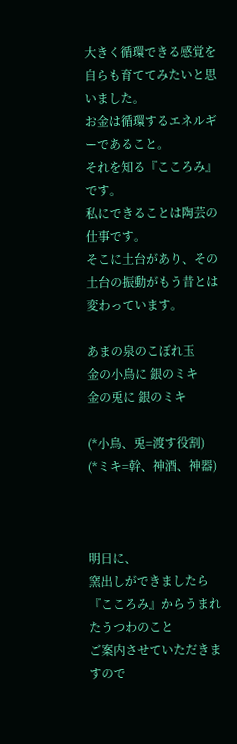大きく循環できる感覚を自らも育ててみたいと思いました。
お金は循環するエネルギーであること。
それを知る『こころみ』です。
私にできることは陶芸の仕事です。
そこに土台があり、その土台の振動がもう昔とは変わっています。

あまの泉のこぼれ玉
金の小鳥に 銀のミキ
金の兎に 銀のミキ

(*小鳥、兎=渡す役割)
(*ミキ=幹、神酒、神器)



明日に、
窯出しができましたら『こころみ』からうまれたうつわのこと
ご案内させていただきますので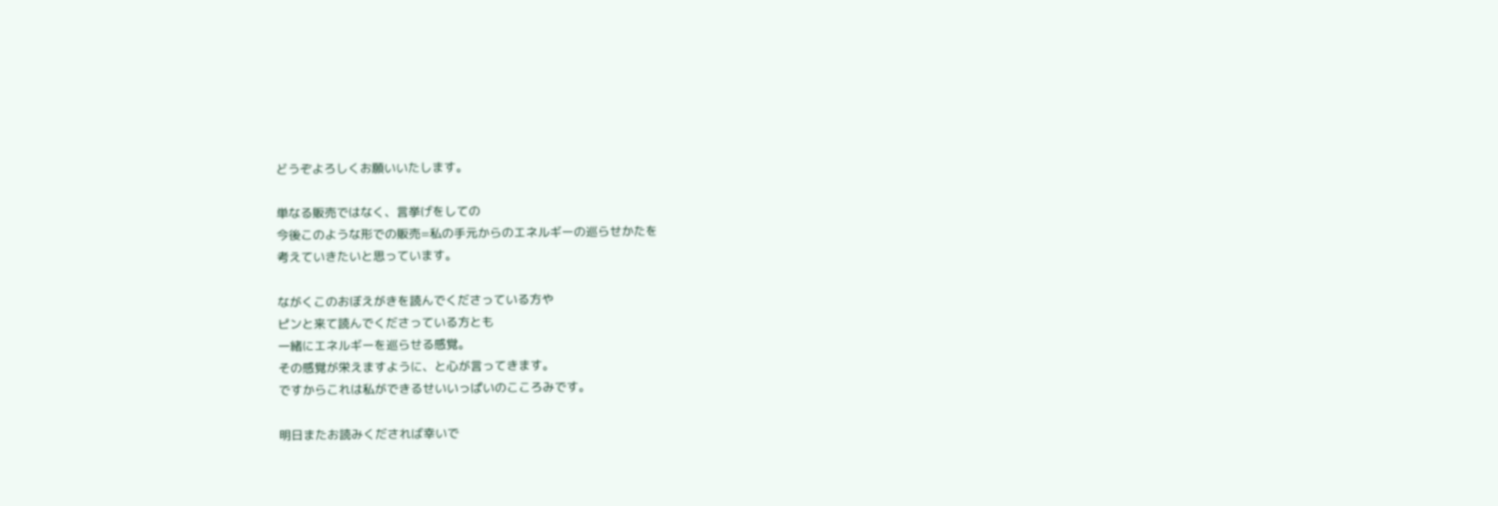どうぞよろしくお願いいたします。

単なる販売ではなく、言挙げをしての
今後このような形での販売=私の手元からのエネルギーの巡らせかたを
考えていきたいと思っています。

ながくこのおぼえがきを読んでくださっている方や
ピンと来て読んでくださっている方とも
一緒にエネルギーを巡らせる感覚。
その感覚が栄えますように、と心が言ってきます。
ですからこれは私ができるせいいっぱいのこころみです。

明日またお読みくだされば幸いで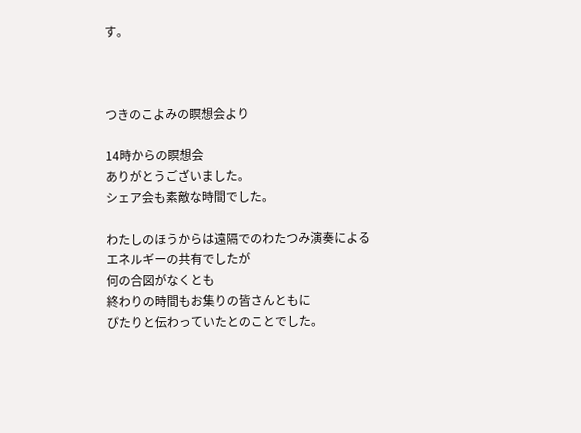す。



つきのこよみの瞑想会より

14時からの瞑想会
ありがとうございました。
シェア会も素敵な時間でした。

わたしのほうからは遠隔でのわたつみ演奏による
エネルギーの共有でしたが
何の合図がなくとも
終わりの時間もお集りの皆さんともに
ぴたりと伝わっていたとのことでした。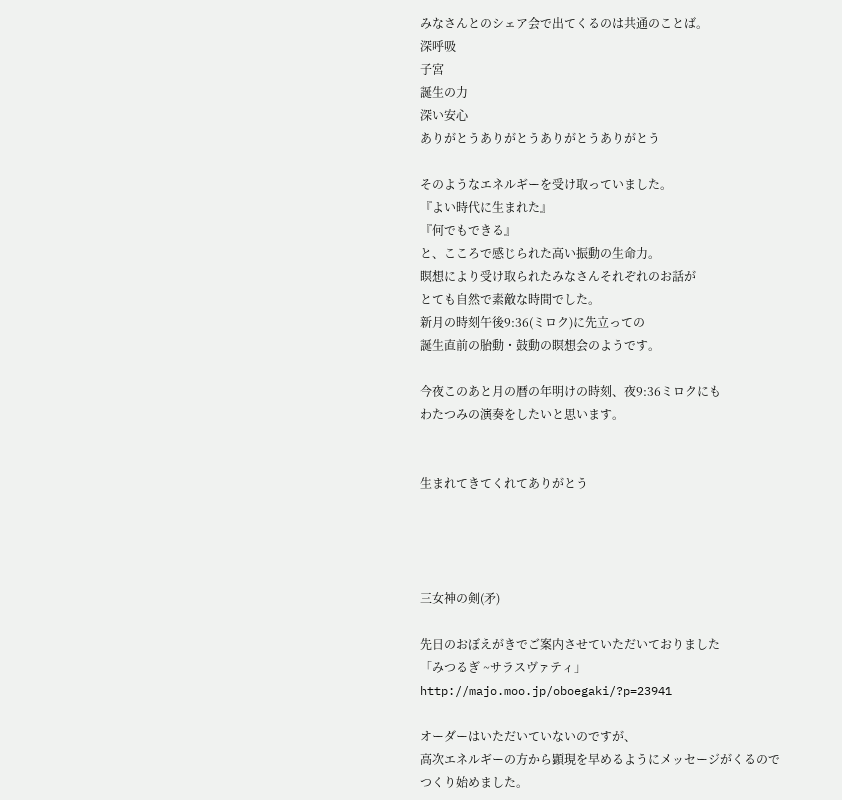みなさんとのシェア会で出てくるのは共通のことば。
深呼吸
子宮
誕生の力
深い安心
ありがとうありがとうありがとうありがとう

そのようなエネルギーを受け取っていました。
『よい時代に生まれた』
『何でもできる』
と、こころで感じられた高い振動の生命力。
瞑想により受け取られたみなさんそれぞれのお話が
とても自然で素敵な時間でした。
新月の時刻午後9:36(ミロク)に先立っての
誕生直前の胎動・鼓動の瞑想会のようです。

今夜このあと月の暦の年明けの時刻、夜9:36ミロクにも
わたつみの演奏をしたいと思います。


生まれてきてくれてありがとう




三女神の剣(矛)

先日のおぼえがきでご案内させていただいておりました
「みつるぎ ~サラスヴァティ」
http://majo.moo.jp/oboegaki/?p=23941

オーダーはいただいていないのですが、
高次エネルギーの方から顕現を早めるようにメッセージがくるので
つくり始めました。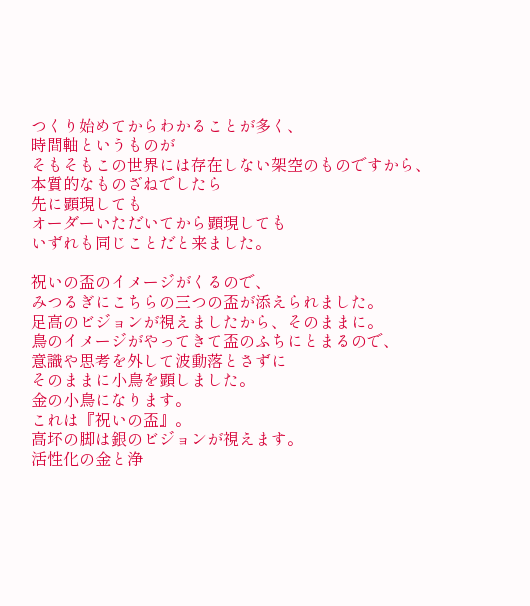つくり始めてからわかることが多く、
時間軸というものが
そもそもこの世界には存在しない架空のものですから、
本質的なものざねでしたら
先に顕現しても
オーダーいただいてから顕現しても
いずれも同じことだと来ました。

祝いの盃のイメージがくるので、
みつるぎにこちらの三つの盃が添えられました。
足高のビジョンが視えましたから、そのままに。
鳥のイメージがやってきて盃のふちにとまるので、
意識や思考を外して波動落とさずに
そのままに小鳥を顕しました。
金の小鳥になります。
これは『祝いの盃』。
高坏の脚は銀のビジョンが視えます。
活性化の金と浄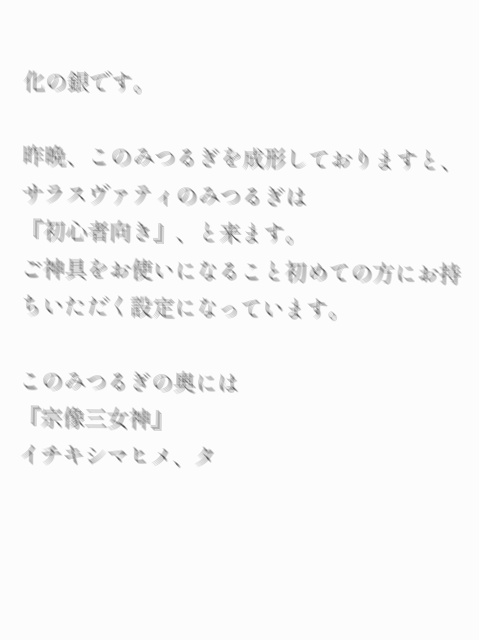化の銀です。

昨晩、このみつるぎを成形しておりますと、
サラスヴァティのみつるぎは
『初心者向き』、と来ます。
ご神具をお使いになること初めての方にお持ちいただく設定になっています。

このみつるぎの奥には
『宗像三女神』
イチキシマヒメ、タ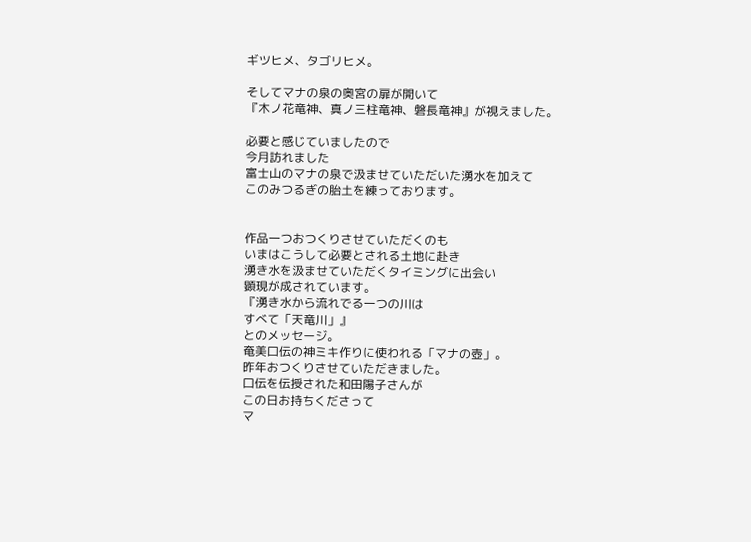ギツヒメ、タゴリヒメ。

そしてマナの泉の奥宮の扉が開いて
『木ノ花竜神、真ノ三柱竜神、磐長竜神』が視えました。

必要と感じていましたので
今月訪れました
富士山のマナの泉で汲ませていただいた湧水を加えて
このみつるぎの胎土を練っております。


作品一つおつくりさせていただくのも
いまはこうして必要とされる土地に赴き
湧き水を汲ませていただくタイミングに出会い
顕現が成されています。
『湧き水から流れでる一つの川は
すべて「天竜川」』
とのメッセージ。
奄美口伝の神ミキ作りに使われる「マナの壺」。
昨年おつくりさせていただきました。
口伝を伝授された和田陽子さんが
この日お持ちくださって
マ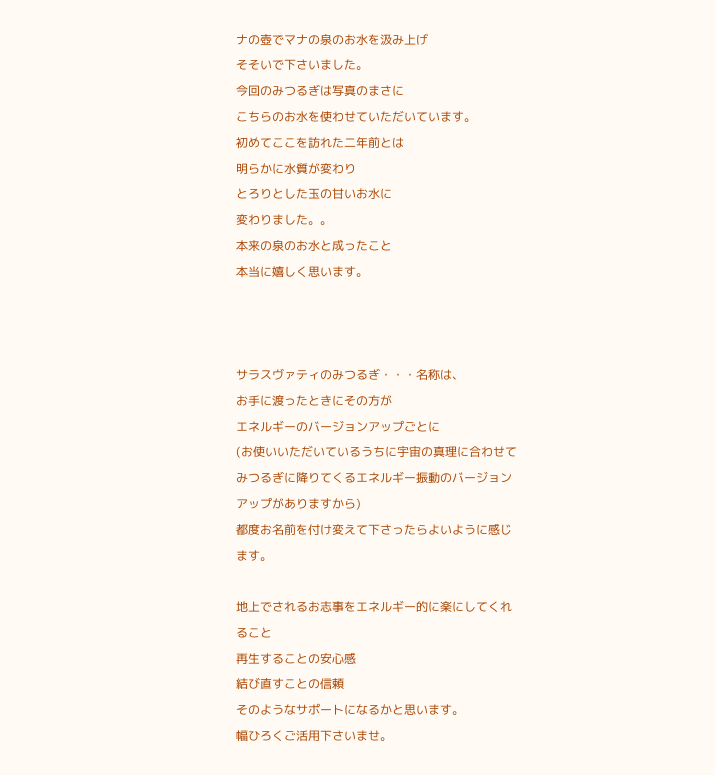ナの壺でマナの泉のお水を汲み上げ
そそいで下さいました。
今回のみつるぎは写真のまさに
こちらのお水を使わせていただいています。
初めてここを訪れた二年前とは
明らかに水質が変わり
とろりとした玉の甘いお水に
変わりました。。
本来の泉のお水と成ったこと
本当に嬉しく思います。



サラスヴァティのみつるぎ・・・名称は、
お手に渡ったときにその方が
エネルギーのバージョンアップごとに
(お使いいただいているうちに宇宙の真理に合わせて
みつるぎに降りてくるエネルギー振動のバージョンアップがありますから)
都度お名前を付け変えて下さったらよいように感じます。

地上でされるお志事をエネルギー的に楽にしてくれること
再生することの安心感
結び直すことの信頼
そのようなサポートになるかと思います。
幅ひろくご活用下さいませ。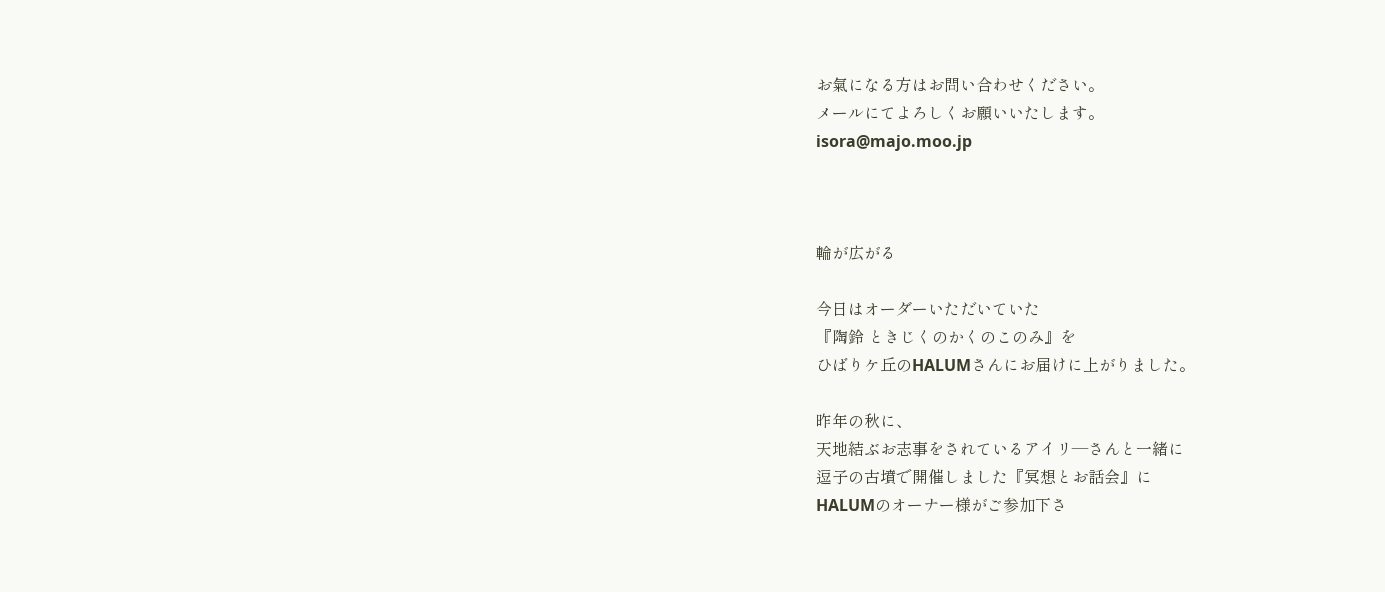お氣になる方はお問い合わせください。
メールにてよろしくお願いいたします。
isora@majo.moo.jp



輪が広がる

今日はオーダーいただいていた
『陶鈴 ときじくのかくのこのみ』を
ひばりケ丘のHALUMさんにお届けに上がりました。

昨年の秋に、
天地結ぶお志事をされているアイリ―さんと一緒に
逗子の古墳で開催しました『冥想とお話会』に
HALUMのオーナー様がご参加下さ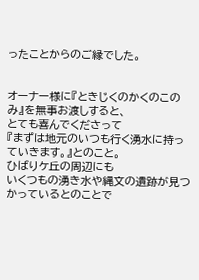ったことからのご縁でした。


オーナー様に『ときじくのかくのこのみ』を無事お渡しすると、
とても喜んでくださって
『まずは地元のいつも行く湧水に持っていきます。』とのこと。
ひばりケ丘の周辺にも
いくつもの湧き水や縄文の遺跡が見つかっているとのことで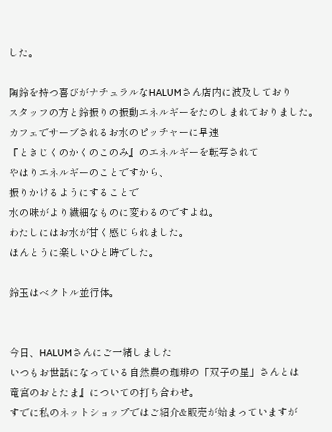した。

陶鈴を持つ喜びがナチュラルなHALUMさん店内に波及しており
スタッフの方と鈴振りの振動エネルギーをたのしまれておりました。
カフェでサーブされるお水のピッチャーに早速
『ときじくのかくのこのみ』のエネルギーを転写されて
やはりエネルギーのことですから、
振りかけるようにすることで
水の味がより繊細なものに変わるのですよね。
わたしにはお水が甘く感じられました。
ほんとうに楽しいひと時でした。

鈴玉はベクトル並行体。


今日、HALUMさんにご一緒しました
いつもお世話になっている自然農の珈琲の「双子の星」さんとは
竜宮のおとたま』についての打ち合わせ。
すでに私のネットショップではご紹介&販売が始まっていますが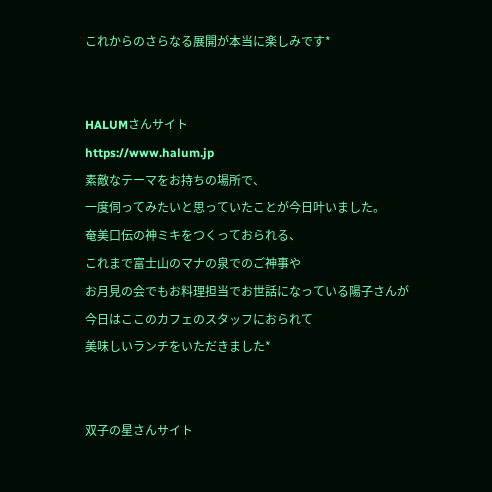これからのさらなる展開が本当に楽しみです*


HALUMさんサイト
https://www.halum.jp
素敵なテーマをお持ちの場所で、
一度伺ってみたいと思っていたことが今日叶いました。
奄美口伝の神ミキをつくっておられる、
これまで富士山のマナの泉でのご神事や
お月見の会でもお料理担当でお世話になっている陽子さんが
今日はここのカフェのスタッフにおられて
美味しいランチをいただきました*


双子の星さんサイト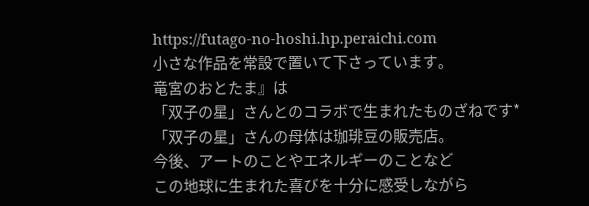https://futago-no-hoshi.hp.peraichi.com
小さな作品を常設で置いて下さっています。
竜宮のおとたま』は
「双子の星」さんとのコラボで生まれたものざねです*
「双子の星」さんの母体は珈琲豆の販売店。
今後、アートのことやエネルギーのことなど
この地球に生まれた喜びを十分に感受しながら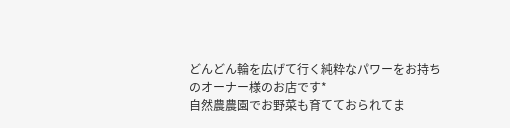どんどん輪を広げて行く純粋なパワーをお持ちのオーナー様のお店です*
自然農農園でお野菜も育てておられてま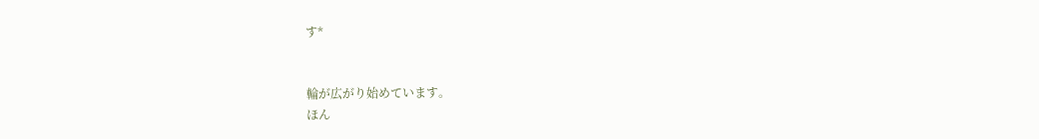す*


輪が広がり始めています。
ほん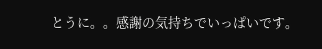とうに。。感謝の気持ちでいっぱいです。